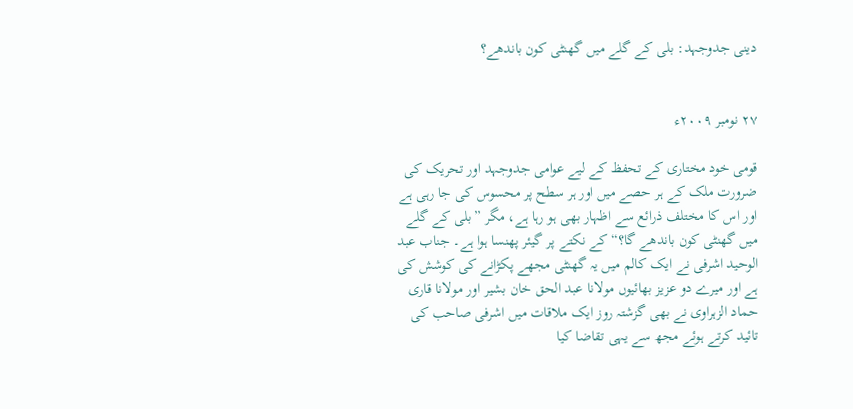دینی جدوجہد: بلی کے گلے میں گھنٹی کون باندھے؟


۲۷ نومبر ۲۰۰۹ء

قومی خود مختاری کے تحفظ کے لیے عوامی جدوجہد اور تحریک کی ضرورت ملک کے ہر حصے میں اور ہر سطح پر محسوس کی جا رہی ہے اور اس کا مختلف ذرائع سے اظہار بھی ہو رہا ہے، مگر ”بلی کے گلے میں گھنٹی کون باندھے گا؟“ کے نکتے پر گیئر پھنسا ہوا ہے۔ جناب عبد الوحید اشرفی نے ایک کالم میں یہ گھنٹی مجھے پکڑانے کی کوشش کی ہے اور میرے دو عزیز بھائیوں مولانا عبد الحق خان بشیر اور مولانا قاری حماد الزہراوی نے بھی گزشتہ روز ایک ملاقات میں اشرفی صاحب کی تائید کرتے ہوئے مجھ سے یہی تقاضا کیا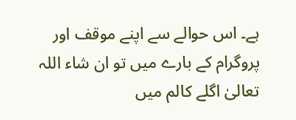ہے۔ اس حوالے سے اپنے موقف اور پروگرام کے بارے میں تو ان شاء اللہ تعالیٰ اگلے کالم میں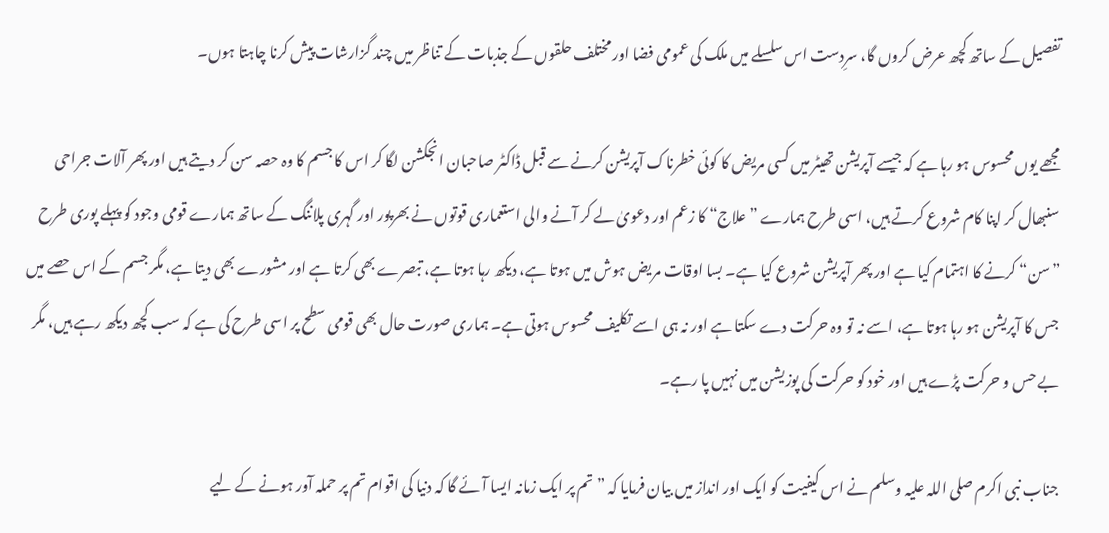تفصیل کے ساتھ کچھ عرض کروں گا، سرِدست اس سلسلے میں ملک کی عمومی فضا اور مختلف حلقوں کے جذبات کے تناظر میں چند گزارشات پیش کرنا چاہتا ہوں۔

مجھے یوں محسوس ہو رہا ہے کہ جیسے آپریشن تھیٹر میں کسی مریض کا کوئی خطرناک آپریشن کرنے سے قبل ڈاکٹر صاحبان انجکشن لگا کر اس کا جسم کا وہ حصہ سن کر دیتے ہیں اور پھر آلات جراحی سنبھال کر اپنا کام شروع کرتے ہیں، اسی طرح ہمارے ”علاج“ کا زعم اور دعویٰ لے کر آنے والی استعماری قوتوں نے بھرپور اور گہری پلاننگ کے ساتھ ہمارے قومی وجود کو پہلے پوری طرح ”سن“ کرنے کا اہتمام کیا ہے اور پھر آپریشن شروع کیا ہے۔ بسا اوقات مریض ہوش میں ہوتا ہے، دیکھ رہا ہوتا ہے، تبصرے بھی کرتا ہے اور مشورے بھی دیتا ہے، مگر جسم کے اس حصے میں جس کا آپریشن ہو رہا ہوتا ہے، اسے نہ تو وہ حرکت دے سکتا ہے اور نہ ہی اسے تکلیف محسوس ہوتی ہے۔ ہماری صورت حال بھی قومی سطح پر اسی طرح کی ہے کہ سب کچھ دیکھ رہے ہیں، مگر بے حس و حرکت پڑے ہیں اور خود کو حرکت کی پوزیشن میں نہیں پا رہے۔

جناب نبی اکرم صلی اللہ علیہ وسلم نے اس کیفیت کو ایک اور انداز میں بیان فرمایا کہ ”تم پر ایک زمانہ ایسا آئے گا کہ دنیا کی اقوام تم پر حملہ آور ہونے کے لیے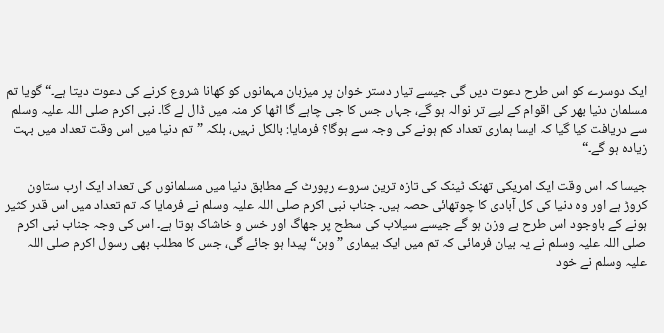ایک دوسرے کو اس طرح دعوت دیں گی جیسے تیار دستر خوان پر میزبان مہمانوں کو کھانا شروع کرنے کی دعوت دیتا ہے۔“ گویا تم مسلمان دنیا بھر کی اقوام کے لیے تر نوالہ ہو گے، جہاں جس کا جی چاہے گا اٹھا کر منہ میں ڈال لے گا۔ نبی اکرم صلی اللہ علیہ وسلم سے دریافت کیا گیا کہ ایسا ہماری تعداد کم ہونے کی وجہ سے ہوگا؟ فرمایا: بالکل نہیں، بلکہ ”تم دنیا میں اس وقت تعداد میں بہت زیادہ ہو گے۔“

جیسا کہ اس وقت ایک امریکی تھنک ٹینک کی تازہ ترین سروے رپورٹ کے مطابق دنیا میں مسلمانوں کی تعداد ایک ارب ستاون کروڑ ہے اور وہ دنیا کی کل آبادی کا چوتھائی حصہ ہیں۔ جناب نبی اکرم صلی اللہ علیہ وسلم نے فرمایا کہ تم تعداد میں اس قدر کثیر ہونے کے باوجود اس طرح بے وزن ہو گے جیسے سیلاب کی سطح پر جھاگ اور خس و خاشاک ہوتا ہے۔ اس کی وجہ جناب نبی اکرم صلی اللہ علیہ وسلم نے یہ بیان فرمائی کہ تم میں ایک بیماری ”وہن“ پیدا ہو جائے گی، جس کا مطلب بھی رسول اکرم صلی اللہ علیہ وسلم نے خود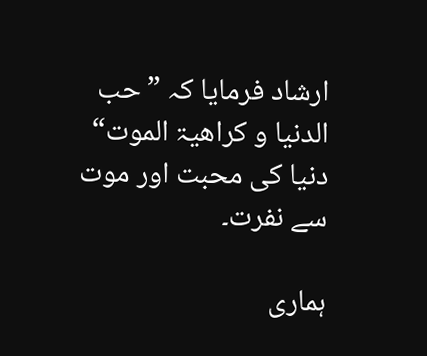ارشاد فرمایا کہ ”حب الدنيا و كراھيۃ الموت“ دنیا کی محبت اور موت سے نفرت۔

ہماری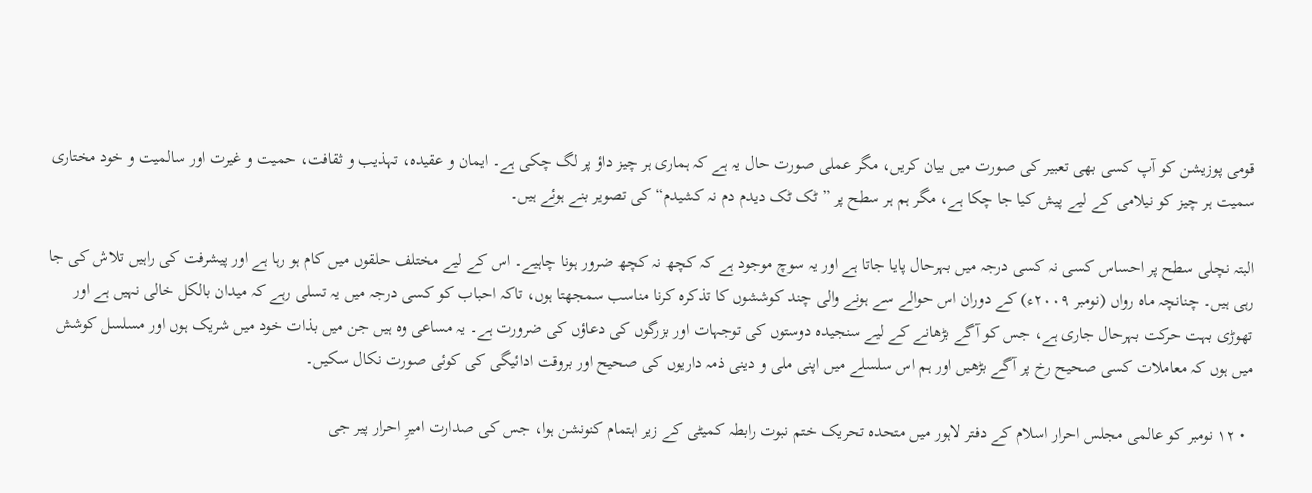قومی پوزیشن کو آپ کسی بھی تعبیر کی صورت میں بیان کریں، مگر عملی صورت حال یہ ہے کہ ہماری ہر چیز داؤ پر لگ چکی ہے۔ ایمان و عقیدہ، تہذیب و ثقافت، حمیت و غیرت اور سالمیت و خود مختاری سمیت ہر چیز کو نیلامی کے لیے پیش کیا جا چکا ہے، مگر ہم ہر سطح پر ”ٹک ٹک دیدم دم نہ کشیدم“ کی تصویر بنے ہوئے ہیں۔

البتہ نچلی سطح پر احساس کسی نہ کسی درجہ میں بہرحال پایا جاتا ہے اور یہ سوچ موجود ہے کہ کچھ نہ کچھ ضرور ہونا چاہیے۔ اس کے لیے مختلف حلقوں میں کام ہو رہا ہے اور پیشرفت کی راہیں تلاش کی جا رہی ہیں۔ چنانچہ ماہ رواں (نومبر ۲۰۰۹ء) کے دوران اس حوالے سے ہونے والی چند کوششوں کا تذکرہ کرنا مناسب سمجھتا ہوں، تاکہ احباب کو کسی درجہ میں یہ تسلی رہے کہ میدان بالکل خالی نہیں ہے اور تھوڑی بہت حرکت بہرحال جاری ہے، جس کو آگے بڑھانے کے لیے سنجیدہ دوستوں کی توجہات اور بزرگوں کی دعاؤں کی ضرورت ہے۔ یہ مساعی وہ ہیں جن میں بذات خود میں شریک ہوں اور مسلسل کوشش میں ہوں کہ معاملات کسی صحیح رخ پر آگے بڑھیں اور ہم اس سلسلے میں اپنی ملی و دینی ذمہ داریوں کی صحیح اور بروقت ادائیگی کی کوئی صورت نکال سکیں۔

  • ۱۲ نومبر کو عالمی مجلس احرار اسلام کے دفتر لاہور میں متحدہ تحریک ختم نبوت رابطہ کمیٹی کے زیر اہتمام کنونشن ہوا، جس کی صدارت امیرِ احرار پیر جی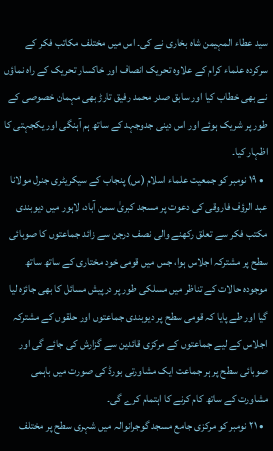سید عطاء المہیمن شاہ بخاری نے کی۔ اس میں مختلف مکاتب فکر کے سرکردہ علماء کرام کے علاوہ تحریک انصاف اور خاکسار تحریک کے راہ نماؤں نے بھی خطاب کیا اور سابق صدر محمد رفیق تارڑ بھی مہمان خصوصی کے طور پر شریک ہوئے اور اس دینی جدوجہد کے ساتھ ہم آہنگی اور یکجہتی کا اظہار کیا۔
  • ۱۹ نومبر کو جمعیت علماء اسلام (س) پنجاب کے سیکریٹری جنرل مولانا عبد الرؤف فاروقی کی دعوت پر مسجد کبریٰ سمن آباد، لاہور میں دیوبندی مکتب فکر سے تعلق رکھنے والی نصف درجن سے زائد جماعتوں کا صوبائی سطح پر مشترکہ اجلاس ہوا، جس میں قومی خود مختاری کے ساتھ ساتھ موجودہ حالات کے تناظر میں مسلکی طور پر درپیش مسائل کا بھی جائزہ لیا گیا اور طے پایا کہ قومی سطح پر دیوبندی جماعتوں اور حلقوں کے مشترکہ اجلاس کے لیے جماعتوں کے مرکزی قائدین سے گزارش کی جائے گی اور صوبائی سطح پر ہر جماعت ایک مشاورتی بورڈ کی صورت میں باہمی مشاورت کے ساتھ کام کرنے کا اہتمام کرے گی۔
  • ۲۱ نومبر کو مرکزی جامع مسجد گوجرانوالہ میں شہری سطح پر مختلف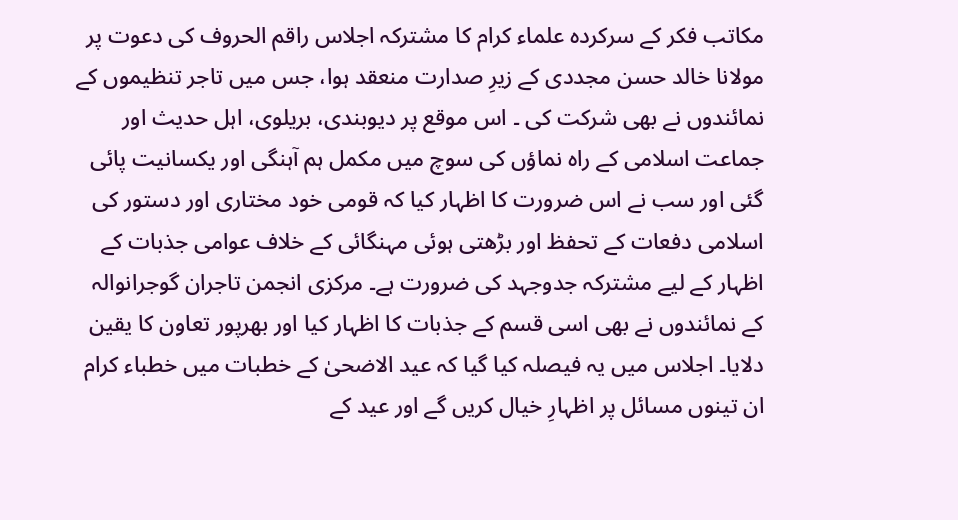مکاتب فکر کے سرکردہ علماء کرام کا مشترکہ اجلاس راقم الحروف کی دعوت پر مولانا خالد حسن مجددی کے زیرِ صدارت منعقد ہوا، جس میں تاجر تنظیموں کے نمائندوں نے بھی شرکت کی ۔ اس موقع پر دیوبندی، بریلوی، اہل حدیث اور جماعت اسلامی کے راہ نماؤں کی سوچ میں مکمل ہم آہنگی اور یکسانیت پائی گئی اور سب نے اس ضرورت کا اظہار کیا کہ قومی خود مختاری اور دستور کی اسلامی دفعات کے تحفظ اور بڑھتی ہوئی مہنگائی کے خلاف عوامی جذبات کے اظہار کے لیے مشترکہ جدوجہد کی ضرورت ہے۔ مرکزی انجمن تاجران گوجرانوالہ کے نمائندوں نے بھی اسی قسم کے جذبات کا اظہار کیا اور بھرپور تعاون کا یقین دلایا۔ اجلاس میں یہ فیصلہ کیا گیا کہ عید الاضحیٰ کے خطبات میں خطباء کرام ان تینوں مسائل پر اظہارِ خیال کریں گے اور عید کے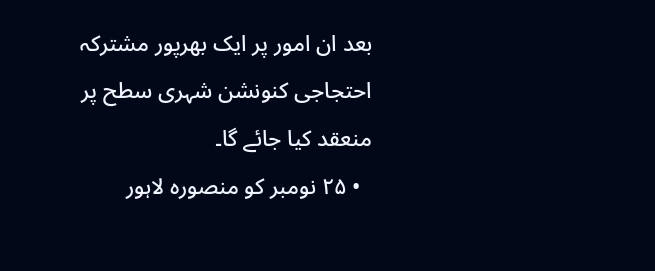بعد ان امور پر ایک بھرپور مشترکہ احتجاجی کنونشن شہری سطح پر منعقد کیا جائے گا۔
  • ۲۵ نومبر کو منصورہ لاہور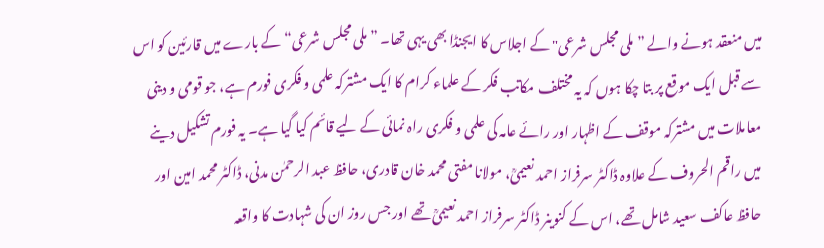میں منعقد ہونے والے ”ملی مجلس شرعی" کے اجلاس کا ایجنڈا بھی یہی تھا۔ ”ملی مجلس شرعی“ کے بارے میں قارئین کو اس سے قبل ایک موقع پر بتا چکا ہوں کہ یہ مختلف مکاتب فکر کے علماء کرام کا ایک مشترکہ علمی و فکری فورم ہے، جو قومی و دینی معاملات میں مشترکہ موقف کے اظہار اور رائے عامہ کی علمی و فکری راہ نمائی کے لیے قائم کیا گیا ہے۔ یہ فورم تشکیل دینے میں راقم الحروف کے علاوہ ڈاکٹر سرفراز احمد نعیمیؒ، مولانا مفتی محمد خان قادری، حافظ عبد الرحمٰن مدنی، ڈاکٹر محمد امین اور حافظ عاکف سعید شامل تھے، اس کے کنوینر ڈاکٹر سرفراز احمد نعیمیؒ تھے اور جس روز ان کی شہادت کا واقعہ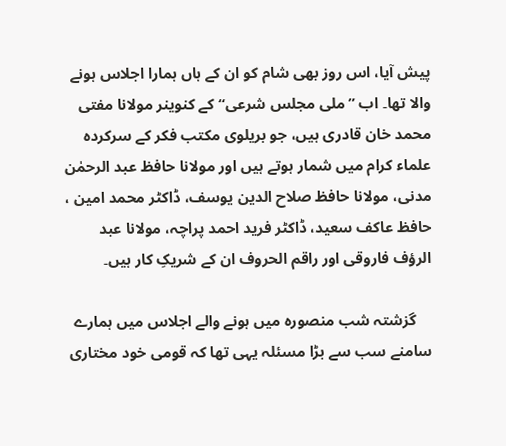پیش آیا، اس روز بھی شام کو ان کے ہاں ہمارا اجلاس ہونے والا تھا۔ اب ”ملی مجلس شرعی“ کے کنوینر مولانا مفتی محمد خان قادری ہیں، جو بریلوی مکتب فکر کے سرکردہ علماء کرام میں شمار ہوتے ہیں اور مولانا حافظ عبد الرحمٰن مدنی، مولانا حافظ صلاح الدین یوسف، ڈاکٹر محمد امین ، حافظ عاکف سعید، ڈاکٹر فرید احمد پراچہ، مولانا عبد الرؤف فاروقی اور راقم الحروف ان کے شریکِ کار ہیں۔

    گزشتہ شب منصورہ میں ہونے والے اجلاس میں ہمارے سامنے سب سے بڑا مسئلہ یہی تھا کہ قومی خود مختاری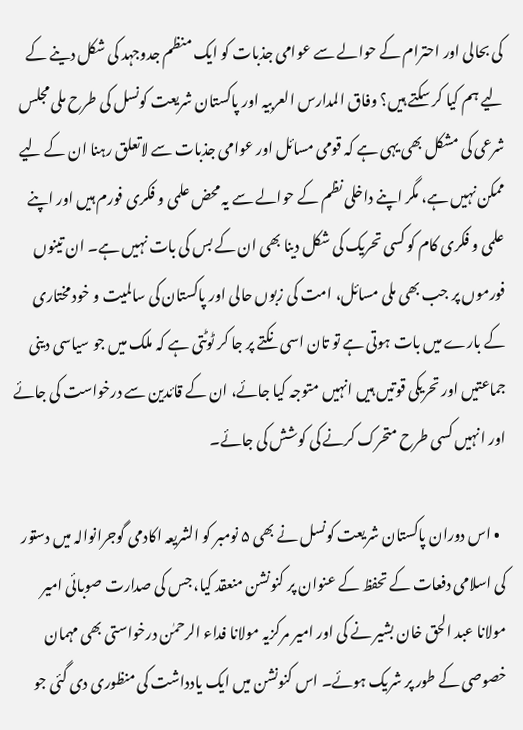کی بحالی اور احترام کے حوالے سے عوامی جذبات کو ایک منظم جدوجہد کی شکل دینے کے لیے ہم کیا کر سکتے ہیں؟ وفاق المدارس العربیہ اور پاکستان شریعت کونسل کی طرح ملی مجلس شرعی کی مشکل بھی یہی ہے کہ قومی مسائل اور عوامی جذبات سے لاتعلق رہنا ان کے لیے ممکن نہیں ہے، مگر اپنے داخلی نظم کے حوالے سے یہ محض علمی و فکری فورم ہیں اور اپنے علمی و فکری کام کو کسی تحریک کی شکل دینا بھی ان کے بس کی بات نہیں ہے۔ ان تینوں فورموں پر جب بھی ملی مسائل، امت کی زبوں حالی اور پاکستان کی سالمیت و خود مختاری کے بارے میں بات ہوتی ہے تو تان اسی نکتے پر جا کر ٹوٹتی ہے کہ ملک میں جو سیاسی دینی جماعتیں اور تحریکی قوتیں ہیں انہیں متوجہ کیا جائے، ان کے قائدین سے درخواست کی جائے اور انہیں کسی طرح متحرک کرنے کی کوشش کی جائے۔

  • اس دوران پاکستان شریعت کونسل نے بھی ۵ نومبر کو الشریعہ اکادمی گوجرانوالہ میں دستور کی اسلامی دفعات کے تحفظ کے عنوان پر کنونشن منعقد کیا، جس کی صدارت صوبائی امیر مولانا عبد الحق خان بشیر نے کی اور امیر مرکزیہ مولانا فداء الرحمٰن درخواستی بھی مہمان خصوصی کے طور پر شریک ہوئے۔ اس کنونشن میں ایک یادداشت کی منظوری دی گئی جو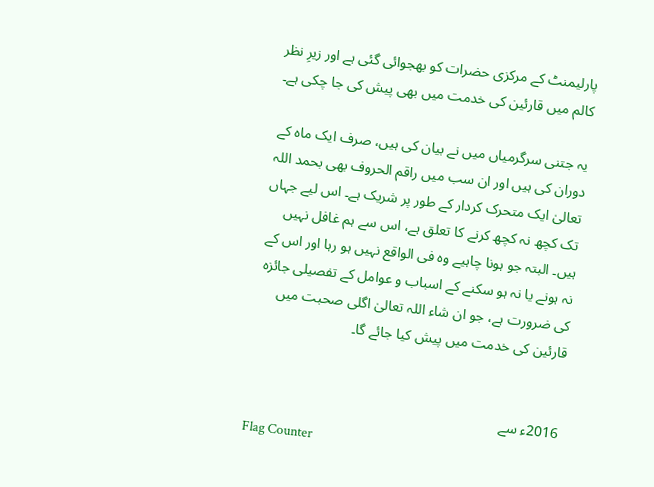پارلیمنٹ کے مرکزی حضرات کو بھجوائی گئی ہے اور زیرِ نظر کالم میں قارئین کی خدمت میں بھی پیش کی جا چکی ہے۔

یہ جتنی سرگرمیاں میں نے بیان کی ہیں، صرف ایک ماہ کے دوران کی ہیں اور ان سب میں راقم الحروف بھی بحمد اللہ تعالیٰ ایک متحرک کردار کے طور پر شریک ہے۔ اس لیے جہاں تک کچھ نہ کچھ کرنے کا تعلق ہے، اس سے ہم غافل نہیں ہیں۔ البتہ جو ہونا چاہیے وہ فی الواقع نہیں ہو رہا اور اس کے نہ ہونے یا نہ ہو سکنے کے اسباب و عوامل کے تفصیلی جائزہ کی ضرورت ہے، جو ان شاء اللہ تعالیٰ اگلی صحبت میں قارئین کی خدمت میں پیش کیا جائے گا۔


2016ء سے
Flag Counter